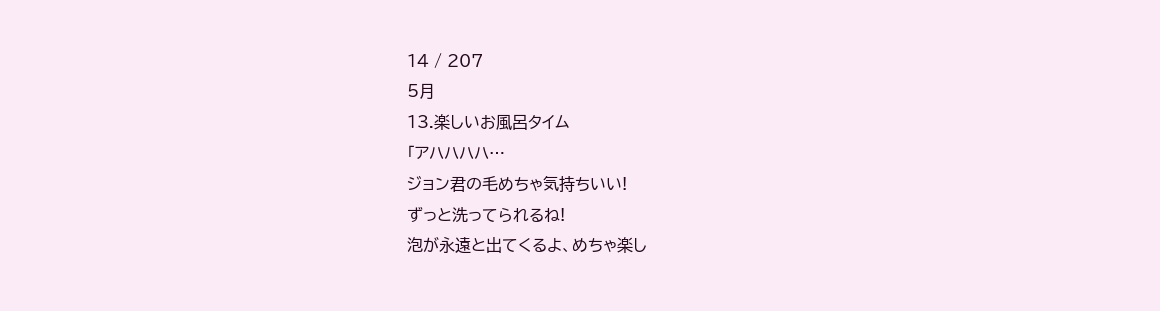14 / 207
5月
13.楽しいお風呂タイム
「アハハハハ…
ジョン君の毛めちゃ気持ちいい!
ずっと洗ってられるね!
泡が永遠と出てくるよ、めちゃ楽し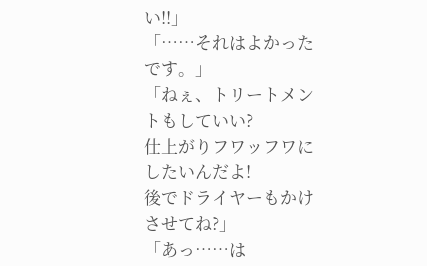い!!」
「……それはよかったです。」
「ねぇ、トリートメントもしていい?
仕上がりフワッフワにしたいんだよ!
後でドライヤーもかけさせてね?」
「あっ……は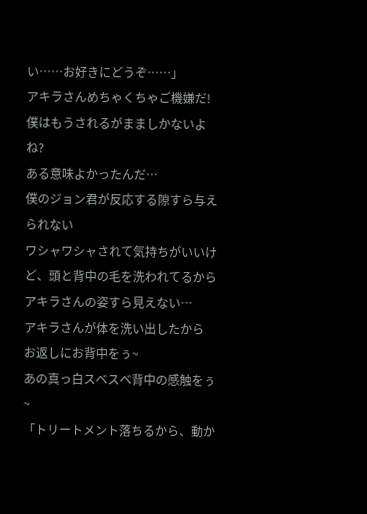い……お好きにどうぞ……」
アキラさんめちゃくちゃご機嫌だ!
僕はもうされるがまましかないよね?
ある意味よかったんだ…
僕のジョン君が反応する隙すら与えられない
ワシャワシャされて気持ちがいいけど、頭と背中の毛を洗われてるからアキラさんの姿すら見えない…
アキラさんが体を洗い出したから
お返しにお背中をぅ~
あの真っ白スベスベ背中の感触をぅ~
「トリートメント落ちるから、動か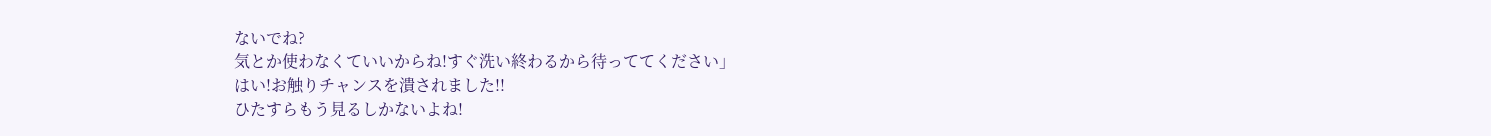ないでね?
気とか使わなくていいからね!すぐ洗い終わるから待っててください」
はい!お触りチャンスを潰されました!!
ひたすらもう見るしかないよね!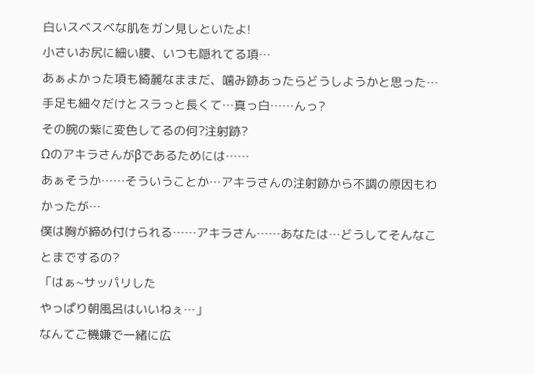白いスベスベな肌をガン見しといたよ!
小さいお尻に細い腰、いつも隠れてる項…
あぁよかった項も綺麗なままだ、噛み跡あったらどうしようかと思った…
手足も細々だけとスラっと長くて…真っ白……んっ?
その腕の紫に変色してるの何?注射跡?
Ωのアキラさんがβであるためには……
あぁそうか……そういうことか…アキラさんの注射跡から不調の原因もわかったが…
僕は胸が締め付けられる……アキラさん……あなたは…どうしてそんなことまでするの?
「はぁ~サッパリした
やっぱり朝風呂はいいねぇ…」
なんてご機嫌で一緒に広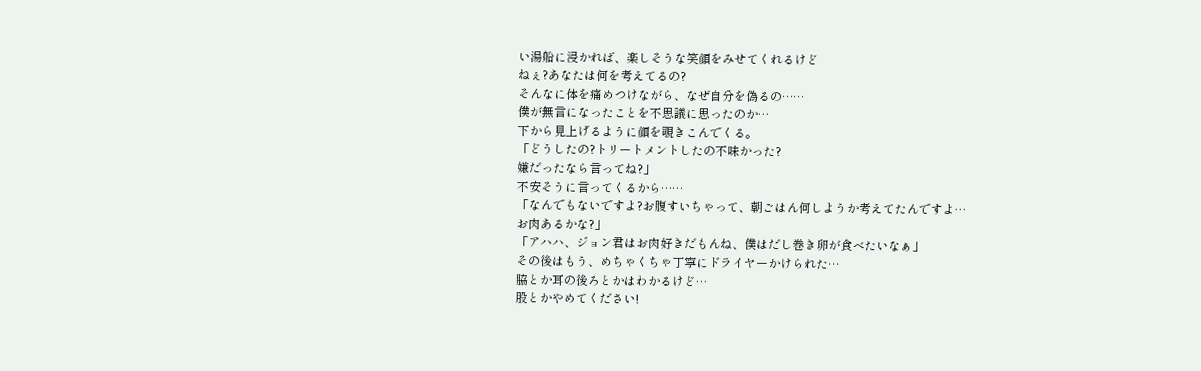い湯船に浸かれば、楽しそうな笑顔をみせてくれるけど
ねぇ?あなたは何を考えてるの?
そんなに体を痛めつけながら、なぜ自分を偽るの……
僕が無言になったことを不思議に思ったのか…
下から見上げるように顔を覗きこんでくる。
「どうしたの?トリートメントしたの不味かった?
嫌だったなら言ってね?」
不安そうに言ってくるから……
「なんでもないですよ?お腹すいちゃって、朝ごはん何しようか考えてたんですよ…
お肉あるかな?」
「アハハ、ジョン君はお肉好きだもんね、僕はだし巻き卵が食べたいなぁ」
その後はもう、めちゃくちゃ丁寧にドライヤーかけられた…
脇とか耳の後ろとかはわかるけど…
股とかやめてください!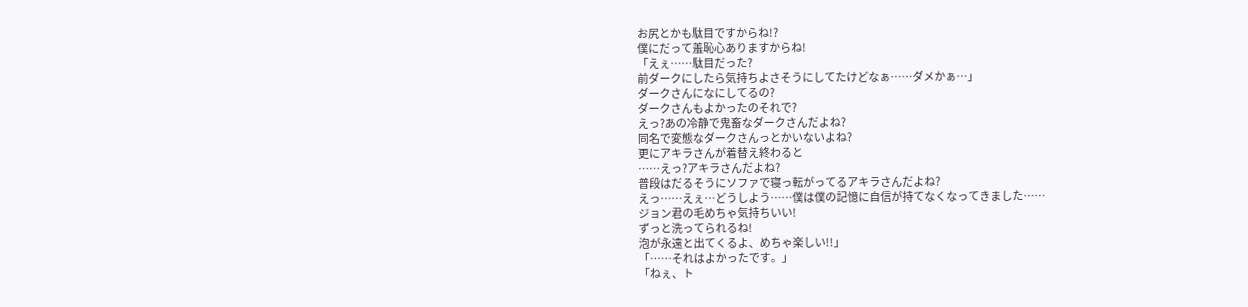お尻とかも駄目ですからね!?
僕にだって羞恥心ありますからね!
「えぇ……駄目だった?
前ダークにしたら気持ちよさそうにしてたけどなぁ……ダメかぁ…」
ダークさんになにしてるの?
ダークさんもよかったのそれで?
えっ?あの冷静で鬼畜なダークさんだよね?
同名で変態なダークさんっとかいないよね?
更にアキラさんが着替え終わると
……えっ?アキラさんだよね?
普段はだるそうにソファで寝っ転がってるアキラさんだよね?
えっ……えぇ…どうしよう……僕は僕の記憶に自信が持てなくなってきました……
ジョン君の毛めちゃ気持ちいい!
ずっと洗ってられるね!
泡が永遠と出てくるよ、めちゃ楽しい!!」
「……それはよかったです。」
「ねぇ、ト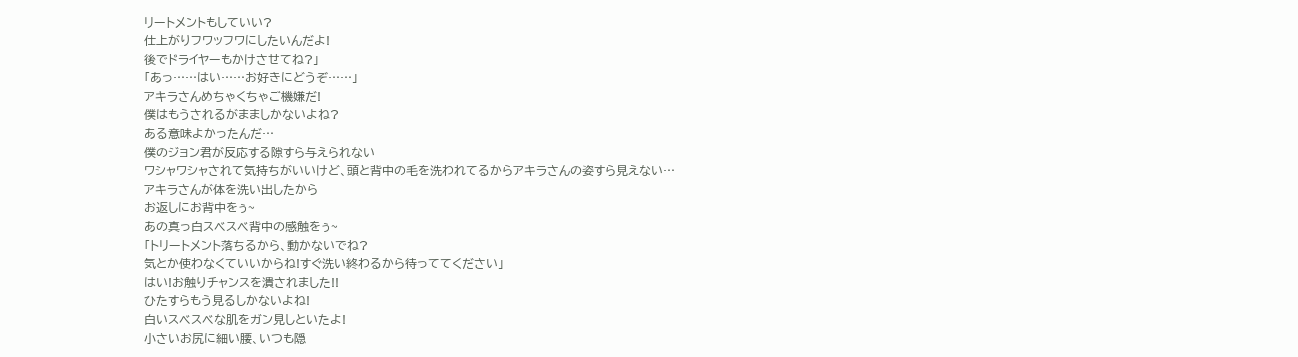リートメントもしていい?
仕上がりフワッフワにしたいんだよ!
後でドライヤーもかけさせてね?」
「あっ……はい……お好きにどうぞ……」
アキラさんめちゃくちゃご機嫌だ!
僕はもうされるがまましかないよね?
ある意味よかったんだ…
僕のジョン君が反応する隙すら与えられない
ワシャワシャされて気持ちがいいけど、頭と背中の毛を洗われてるからアキラさんの姿すら見えない…
アキラさんが体を洗い出したから
お返しにお背中をぅ~
あの真っ白スベスベ背中の感触をぅ~
「トリートメント落ちるから、動かないでね?
気とか使わなくていいからね!すぐ洗い終わるから待っててください」
はい!お触りチャンスを潰されました!!
ひたすらもう見るしかないよね!
白いスベスベな肌をガン見しといたよ!
小さいお尻に細い腰、いつも隠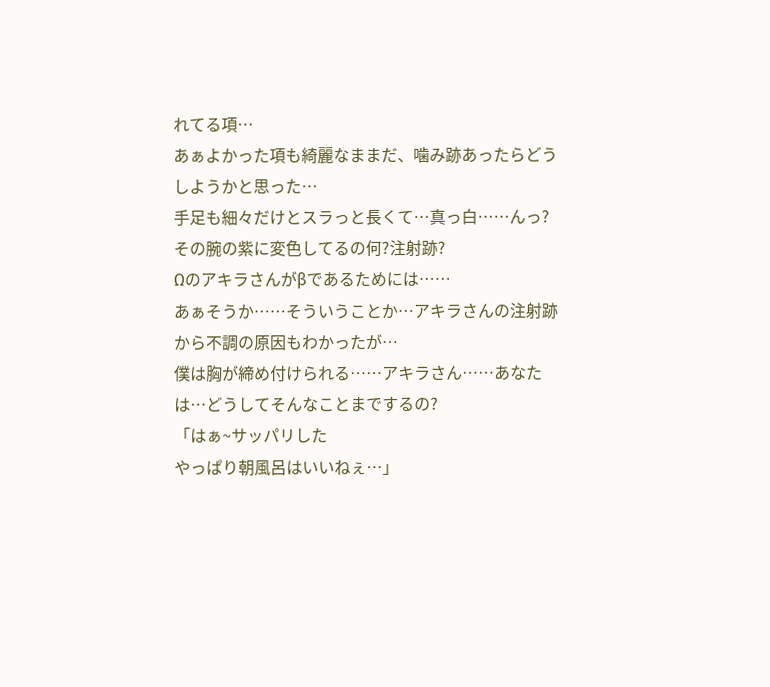れてる項…
あぁよかった項も綺麗なままだ、噛み跡あったらどうしようかと思った…
手足も細々だけとスラっと長くて…真っ白……んっ?
その腕の紫に変色してるの何?注射跡?
Ωのアキラさんがβであるためには……
あぁそうか……そういうことか…アキラさんの注射跡から不調の原因もわかったが…
僕は胸が締め付けられる……アキラさん……あなたは…どうしてそんなことまでするの?
「はぁ~サッパリした
やっぱり朝風呂はいいねぇ…」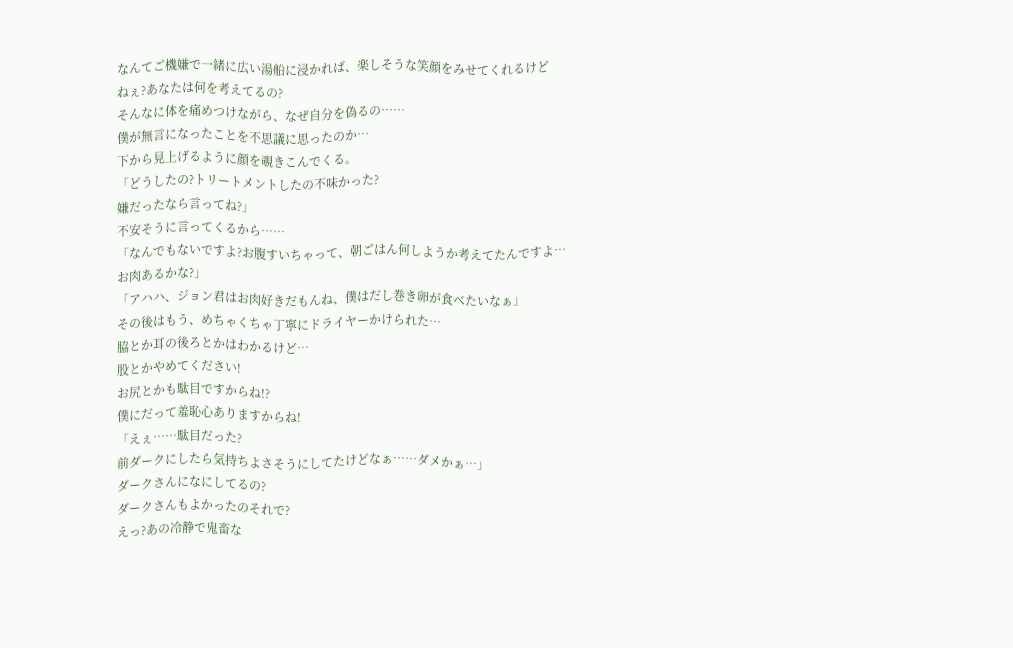なんてご機嫌で一緒に広い湯船に浸かれば、楽しそうな笑顔をみせてくれるけど
ねぇ?あなたは何を考えてるの?
そんなに体を痛めつけながら、なぜ自分を偽るの……
僕が無言になったことを不思議に思ったのか…
下から見上げるように顔を覗きこんでくる。
「どうしたの?トリートメントしたの不味かった?
嫌だったなら言ってね?」
不安そうに言ってくるから……
「なんでもないですよ?お腹すいちゃって、朝ごはん何しようか考えてたんですよ…
お肉あるかな?」
「アハハ、ジョン君はお肉好きだもんね、僕はだし巻き卵が食べたいなぁ」
その後はもう、めちゃくちゃ丁寧にドライヤーかけられた…
脇とか耳の後ろとかはわかるけど…
股とかやめてください!
お尻とかも駄目ですからね!?
僕にだって羞恥心ありますからね!
「えぇ……駄目だった?
前ダークにしたら気持ちよさそうにしてたけどなぁ……ダメかぁ…」
ダークさんになにしてるの?
ダークさんもよかったのそれで?
えっ?あの冷静で鬼畜な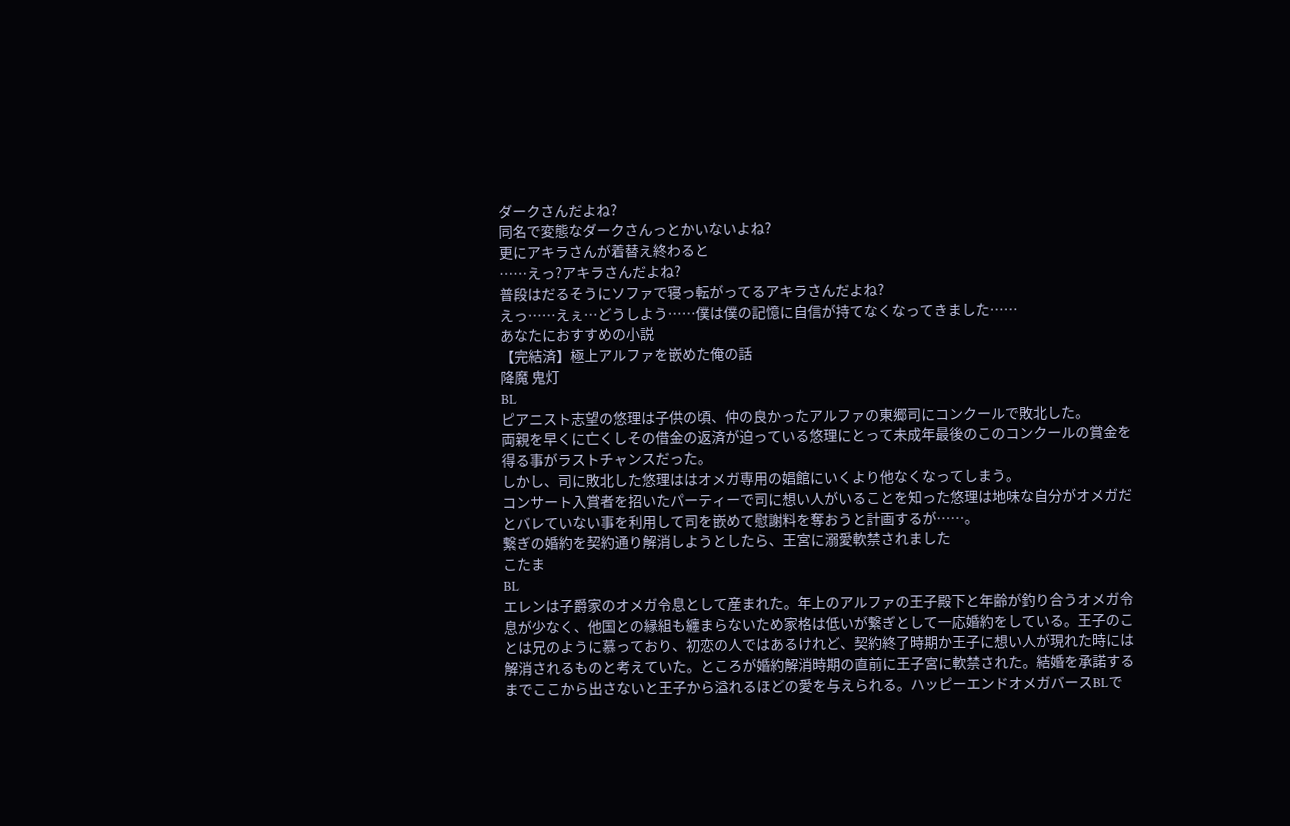ダークさんだよね?
同名で変態なダークさんっとかいないよね?
更にアキラさんが着替え終わると
……えっ?アキラさんだよね?
普段はだるそうにソファで寝っ転がってるアキラさんだよね?
えっ……えぇ…どうしよう……僕は僕の記憶に自信が持てなくなってきました……
あなたにおすすめの小説
【完結済】極上アルファを嵌めた俺の話
降魔 鬼灯
BL
ピアニスト志望の悠理は子供の頃、仲の良かったアルファの東郷司にコンクールで敗北した。
両親を早くに亡くしその借金の返済が迫っている悠理にとって未成年最後のこのコンクールの賞金を得る事がラストチャンスだった。
しかし、司に敗北した悠理ははオメガ専用の娼館にいくより他なくなってしまう。
コンサート入賞者を招いたパーティーで司に想い人がいることを知った悠理は地味な自分がオメガだとバレていない事を利用して司を嵌めて慰謝料を奪おうと計画するが……。
繋ぎの婚約を契約通り解消しようとしたら、王宮に溺愛軟禁されました
こたま
BL
エレンは子爵家のオメガ令息として産まれた。年上のアルファの王子殿下と年齢が釣り合うオメガ令息が少なく、他国との縁組も纏まらないため家格は低いが繋ぎとして一応婚約をしている。王子のことは兄のように慕っており、初恋の人ではあるけれど、契約終了時期か王子に想い人が現れた時には解消されるものと考えていた。ところが婚約解消時期の直前に王子宮に軟禁された。結婚を承諾するまでここから出さないと王子から溢れるほどの愛を与えられる。ハッピーエンドオメガバースBLで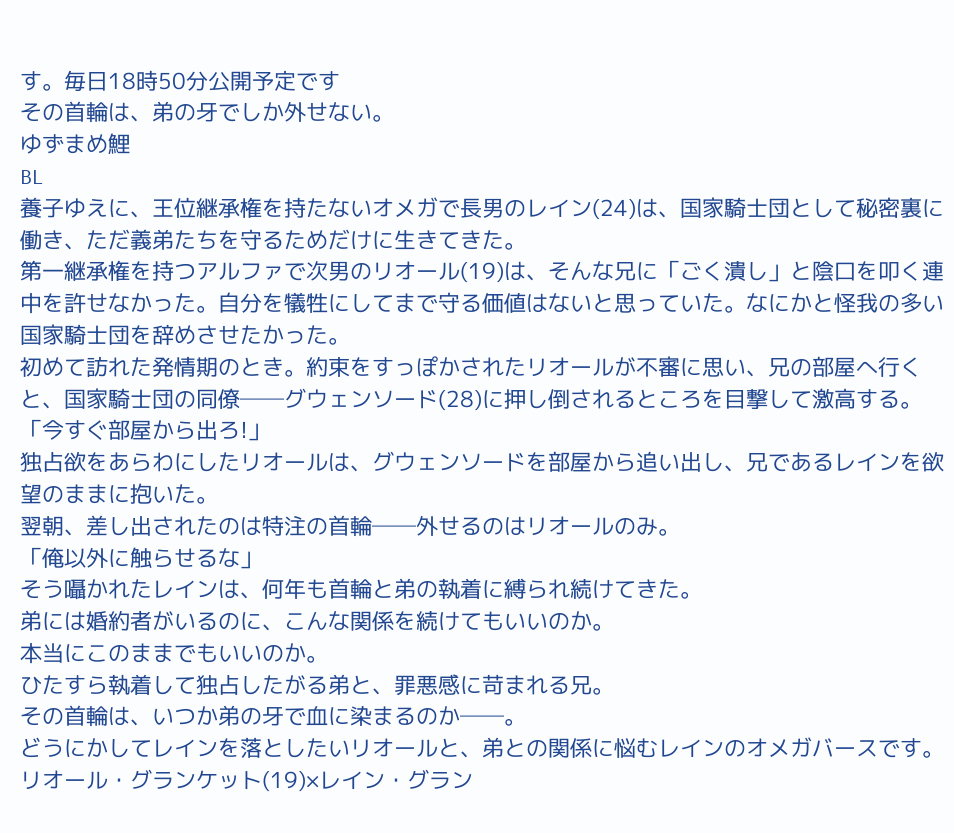す。毎日18時50分公開予定です
その首輪は、弟の牙でしか外せない。
ゆずまめ鯉
BL
養子ゆえに、王位継承権を持たないオメガで長男のレイン(24)は、国家騎士団として秘密裏に働き、ただ義弟たちを守るためだけに生きてきた。
第一継承権を持つアルファで次男のリオール(19)は、そんな兄に「ごく潰し」と陰口を叩く連中を許せなかった。自分を犠牲にしてまで守る価値はないと思っていた。なにかと怪我の多い国家騎士団を辞めさせたかった。
初めて訪れた発情期のとき。約束をすっぽかされたリオールが不審に思い、兄の部屋へ行くと、国家騎士団の同僚──グウェンソード(28)に押し倒されるところを目撃して激高する。
「今すぐ部屋から出ろ!」
独占欲をあらわにしたリオールは、グウェンソードを部屋から追い出し、兄であるレインを欲望のままに抱いた。
翌朝、差し出されたのは特注の首輪──外せるのはリオールのみ。
「俺以外に触らせるな」
そう囁かれたレインは、何年も首輪と弟の執着に縛られ続けてきた。
弟には婚約者がいるのに、こんな関係を続けてもいいのか。
本当にこのままでもいいのか。
ひたすら執着して独占したがる弟と、罪悪感に苛まれる兄。
その首輪は、いつか弟の牙で血に染まるのか──。
どうにかしてレインを落としたいリオールと、弟との関係に悩むレインのオメガバースです。
リオール・グランケット(19)×レイン・グラン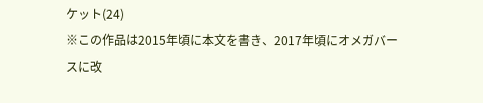ケット(24)
※この作品は2015年頃に本文を書き、2017年頃にオメガバースに改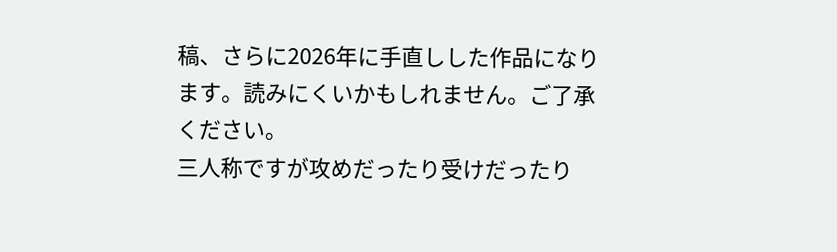稿、さらに2026年に手直しした作品になります。読みにくいかもしれません。ご了承ください。
三人称ですが攻めだったり受けだったり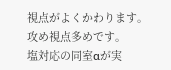視点がよくかわります。攻め視点多めです。
塩対応の同室αが実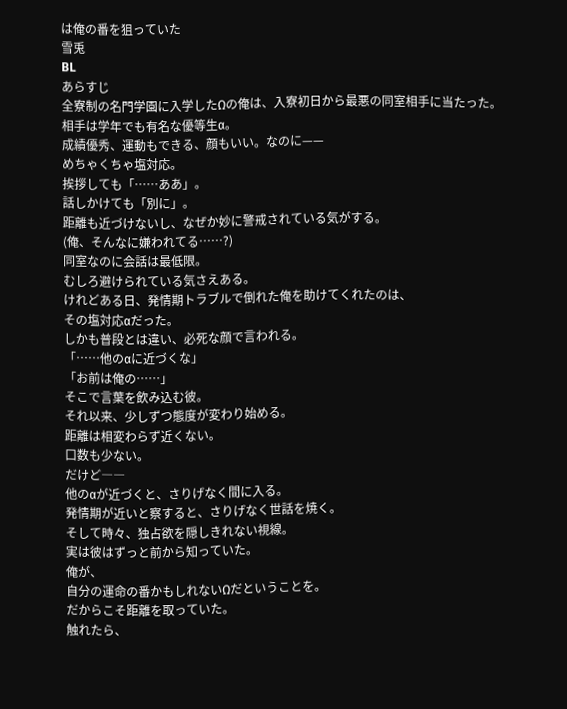は俺の番を狙っていた
雪兎
BL
あらすじ
全寮制の名門学園に入学したΩの俺は、入寮初日から最悪の同室相手に当たった。
相手は学年でも有名な優等生α。
成績優秀、運動もできる、顔もいい。なのに——
めちゃくちゃ塩対応。
挨拶しても「……ああ」。
話しかけても「別に」。
距離も近づけないし、なぜか妙に警戒されている気がする。
(俺、そんなに嫌われてる……?)
同室なのに会話は最低限。
むしろ避けられている気さえある。
けれどある日、発情期トラブルで倒れた俺を助けてくれたのは、
その塩対応αだった。
しかも普段とは違い、必死な顔で言われる。
「……他のαに近づくな」
「お前は俺の……」
そこで言葉を飲み込む彼。
それ以来、少しずつ態度が変わり始める。
距離は相変わらず近くない。
口数も少ない。
だけど――
他のαが近づくと、さりげなく間に入る。
発情期が近いと察すると、さりげなく世話を焼く。
そして時々、独占欲を隠しきれない視線。
実は彼はずっと前から知っていた。
俺が、
自分の運命の番かもしれないΩだということを。
だからこそ距離を取っていた。
触れたら、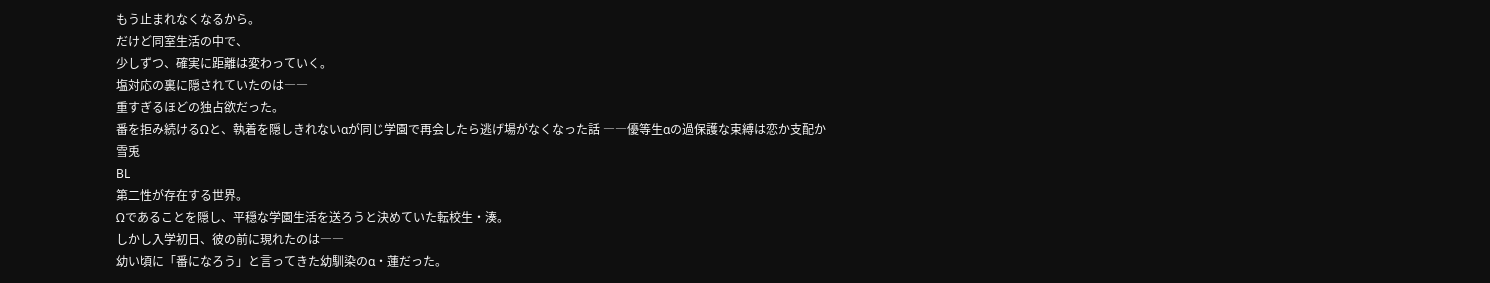もう止まれなくなるから。
だけど同室生活の中で、
少しずつ、確実に距離は変わっていく。
塩対応の裏に隠されていたのは――
重すぎるほどの独占欲だった。
番を拒み続けるΩと、執着を隠しきれないαが同じ学園で再会したら逃げ場がなくなった話 ――優等生αの過保護な束縛は恋か支配か
雪兎
BL
第二性が存在する世界。
Ωであることを隠し、平穏な学園生活を送ろうと決めていた転校生・湊。
しかし入学初日、彼の前に現れたのは――
幼い頃に「番になろう」と言ってきた幼馴染のα・蓮だった。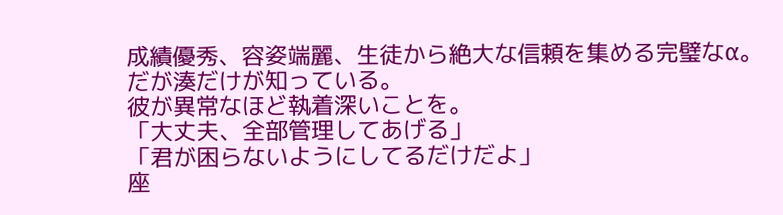成績優秀、容姿端麗、生徒から絶大な信頼を集める完璧なα。
だが湊だけが知っている。
彼が異常なほど執着深いことを。
「大丈夫、全部管理してあげる」
「君が困らないようにしてるだけだよ」
座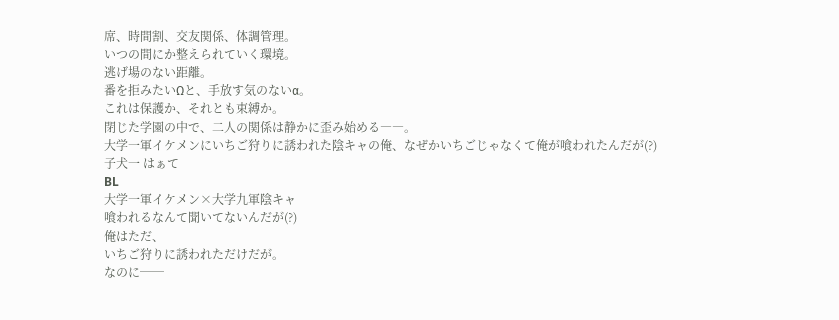席、時間割、交友関係、体調管理。
いつの間にか整えられていく環境。
逃げ場のない距離。
番を拒みたいΩと、手放す気のないα。
これは保護か、それとも束縛か。
閉じた学園の中で、二人の関係は静かに歪み始める――。
大学一軍イケメンにいちご狩りに誘われた陰キャの俺、なぜかいちごじゃなくて俺が喰われたんだが(?)
子犬一 はぁて
BL
大学一軍イケメン×大学九軍陰キャ
喰われるなんて聞いてないんだが(?)
俺はただ、
いちご狩りに誘われただけだが。
なのに──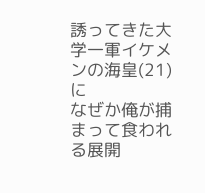誘ってきた大学一軍イケメンの海皇(21)に
なぜか俺が捕まって食われる展開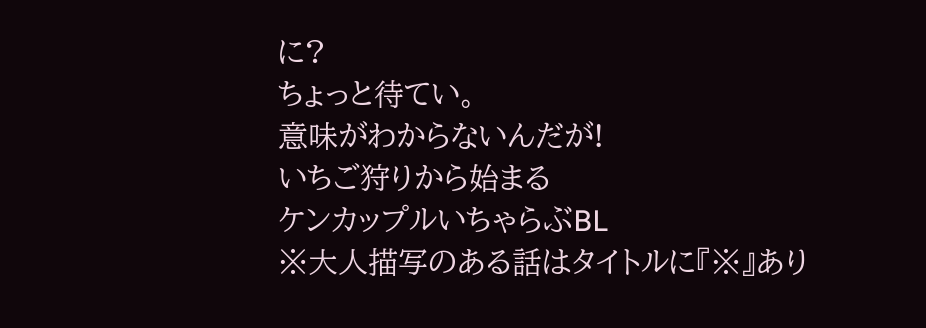に?
ちょっと待てい。
意味がわからないんだが!
いちご狩りから始まる
ケンカップルいちゃらぶBL
※大人描写のある話はタイトルに『※』あり